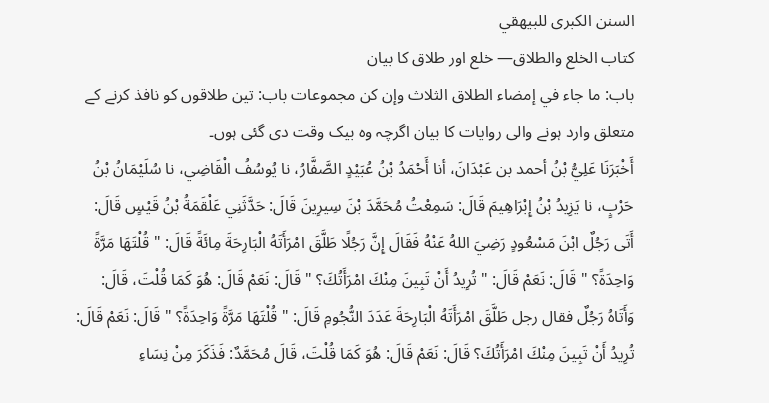السنن الكبرى للبيهقي
كتاب الخلع والطلاق— خلع اور طلاق کا بیان
باب: ما جاء في إمضاء الطلاق الثلاث وإن كن مجموعات باب: تین طلاقوں کو نافذ کرنے کے متعلق وارد ہونے والی روایات کا بیان اگرچہ وہ بیک وقت دی گئی ہوں۔
أَخْبَرَنَا عَلِيُّ بْنُ أحمد بن عَبْدَانَ، أنا أَحْمَدُ بْنُ عُبَيْدٍ الصَّفَّارُ، نا يُوسُفُ الْقَاضِي، نا سُلَيْمَانُ بْنُ حَرْبٍ، نا يَزِيدُ بْنُ إِبْرَاهِيمَ قَالَ: سَمِعْتُ مُحَمَّدَ بْنَ سِيرِينَ قَالَ: حَدَّثَنِي عَلْقَمَةُ بْنُ قَيْسٍ قَالَ: أَتَى رَجُلٌ ابْنَ مَسْعُودٍ رَضِيَ اللهُ عَنْهُ فَقَالَ إِنَّ رَجُلًا طَلَّقَ امْرَأَتَهُ الْبَارِحَةَ مِائَةً قَالَ: " قُلْتَهَا مَرَّةً وَاحِدَةً؟ " قَالَ: نَعَمْ قَالَ: " تُرِيدُ أَنْ تَبِينَ مِنْكَ امْرَأَتُكَ؟ " قَالَ: نَعَمْ قَالَ: هُوَ كَمَا قُلْتَ، قَالَ: وَأَتَاهُ رَجُلٌ فقال رجل طَلَّقَ امْرَأَتَهُ الْبَارِحَةَ عَدَدَ النُّجُومِ قَالَ: " قُلْتَهَا مَرَّةً وَاحِدَةً؟ " قَالَ: نَعَمْ قَالَ: تُرِيدُ أَنْ تَبِينَ مِنْكَ امْرَأَتُكَ؟ قَالَ: نَعَمْ قَالَ: هُوَ كَمَا قُلْتَ، قَالَ مُحَمَّدٌ: فَذَكَرَ مِنْ نِسَاءِ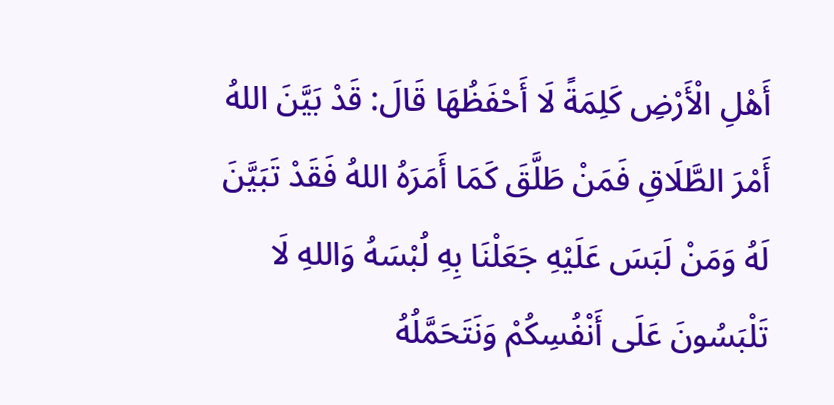أَهْلِ الْأَرْضِ كَلِمَةً لَا أَحْفَظُهَا قَالَ: قَدْ بَيَّنَ اللهُ أَمْرَ الطَّلَاقِ فَمَنْ طَلَّقَ كَمَا أَمَرَهُ اللهُ فَقَدْ تَبَيَّنَ لَهُ وَمَنْ لَبَسَ عَلَيْهِ جَعَلْنَا بِهِ لُبْسَهُ وَاللهِ لَا تَلْبَسُونَ عَلَى أَنْفُسِكُمْ وَنَتَحَمَّلُهُ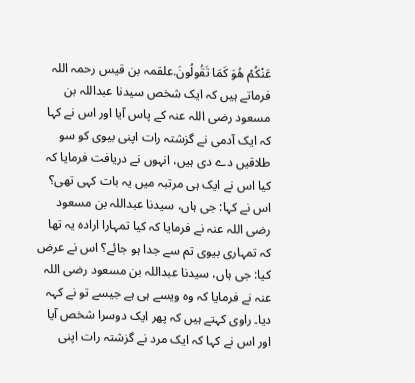عَنْكُمْ هُوَ كَمَا تَقُولُونَ.علقمہ بن قیس رحمہ اللہ فرماتے ہیں کہ ایک شخص سیدنا عبداللہ بن مسعود رضی اللہ عنہ کے پاس آیا اور اس نے کہا کہ ایک آدمی نے گزشتہ رات اپنی بیوی کو سو طلاقیں دے دی ہیں، انہوں نے دریافت فرمایا کہ کیا اس نے ایک ہی مرتبہ میں یہ بات کہی تھی؟ اس نے کہا: جی ہاں، سیدنا عبداللہ بن مسعود رضی اللہ عنہ نے فرمایا کہ کیا تمہارا ارادہ یہ تھا کہ تمہاری بیوی تم سے جدا ہو جائے؟ اس نے عرض کیا: جی ہاں، سیدنا عبداللہ بن مسعود رضی اللہ عنہ نے فرمایا کہ وہ ویسے ہی ہے جیسے تو نے کہہ دیا۔ راوی کہتے ہیں کہ پھر ایک دوسرا شخص آیا اور اس نے کہا کہ ایک مرد نے گزشتہ رات اپنی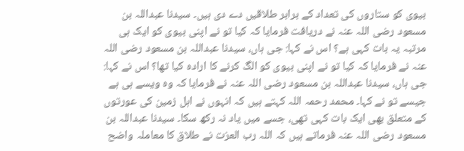بیوی کو ستاروں کی تعداد کے برابر طلاقیں دے دی ہیں۔ سیدنا عبداللہ بن مسعود رضی اللہ عنہ نے دریافت فرمایا کہ کیا تو نے اپنی بیوی کو ایک ہی مرتبہ یہ بات کہی ہے؟ اس نے کہا: جی ہاں، سیدنا عبداللہ بن مسعود رضی اللہ عنہ نے فرمایا کہ کیا تو نے اپنی بیوی کو الگ کرنے کا ارادہ کیا تھا؟ اس نے کہا: جی ہاں، سیدنا عبداللہ بن مسعود رضی اللہ عنہ نے فرمایا کہ وہ ویسے ہی ہے جیسے تو نے کہا۔ محمد رحمہ اللہ کہتے ہیں کہ انہوں نے اہل زمین کی عورتوں کے متعلق بھی ایک بات کہی تھی، جسے میں یاد نہ رکھ سکا۔ سیدنا عبداللہ بن مسعود رضی اللہ عنہ فرماتے ہیں کہ اللہ رب العزت نے طلاق کا معاملہ واضح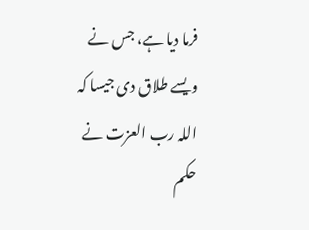فرما دیا ہے، جس نے ویسے طلاق دی جیسا کہ اللہ رب العزت نے حکم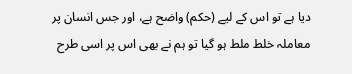دیا ہے تو اس کے لیے (حکم) واضح ہے، اور جس انسان پر معاملہ خلط ملط ہو گیا تو ہم نے بھی اس پر اسی طرح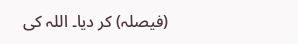(فیصلہ) کر دیا۔ اللہ کی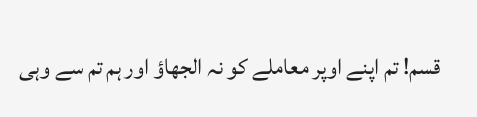قسم! تم اپنے اوپر معاملے کو نہ الجھاؤ اور ہم تم سے وہی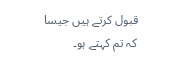قبول کرتے ہیں جیسا کہ تم کہتے ہو۔